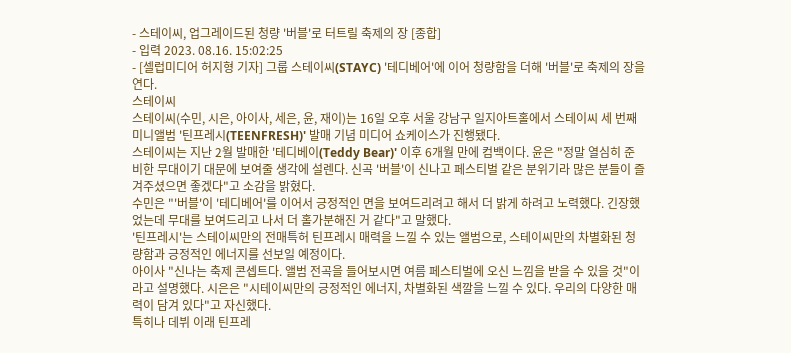- 스테이씨, 업그레이드된 청량 '버블'로 터트릴 축제의 장 [종합]
- 입력 2023. 08.16. 15:02:25
- [셀럽미디어 허지형 기자] 그룹 스테이씨(STAYC) '테디베어'에 이어 청량함을 더해 '버블'로 축제의 장을 연다.
스테이씨
스테이씨(수민, 시은, 아이사, 세은, 윤, 재이)는 16일 오후 서울 강남구 일지아트홀에서 스테이씨 세 번째 미니앨범 '틴프레시(TEENFRESH)' 발매 기념 미디어 쇼케이스가 진행됐다.
스테이씨는 지난 2월 발매한 '테디베이(Teddy Bear)' 이후 6개월 만에 컴백이다. 윤은 "정말 열심히 준비한 무대이기 대문에 보여줄 생각에 설렌다. 신곡 '버블'이 신나고 페스티벌 같은 분위기라 많은 분들이 즐겨주셨으면 좋겠다"고 소감을 밝혔다.
수민은 "'버블'이 '테디베어'를 이어서 긍정적인 면을 보여드리려고 해서 더 밝게 하려고 노력했다. 긴장했었는데 무대를 보여드리고 나서 더 홀가분해진 거 같다"고 말했다.
'틴프레시'는 스테이씨만의 전매특허 틴프레시 매력을 느낄 수 있는 앨범으로, 스테이씨만의 차별화된 청량함과 긍정적인 에너지를 선보일 예정이다.
아이사 "신나는 축제 콘셉트다. 앨범 전곡을 들어보시면 여름 페스티벌에 오신 느낌을 받을 수 있을 것"이라고 설명했다. 시은은 "시테이씨만의 긍정적인 에너지, 차별화된 색깔을 느낄 수 있다. 우리의 다양한 매력이 담겨 있다"고 자신했다.
특히나 데뷔 이래 틴프레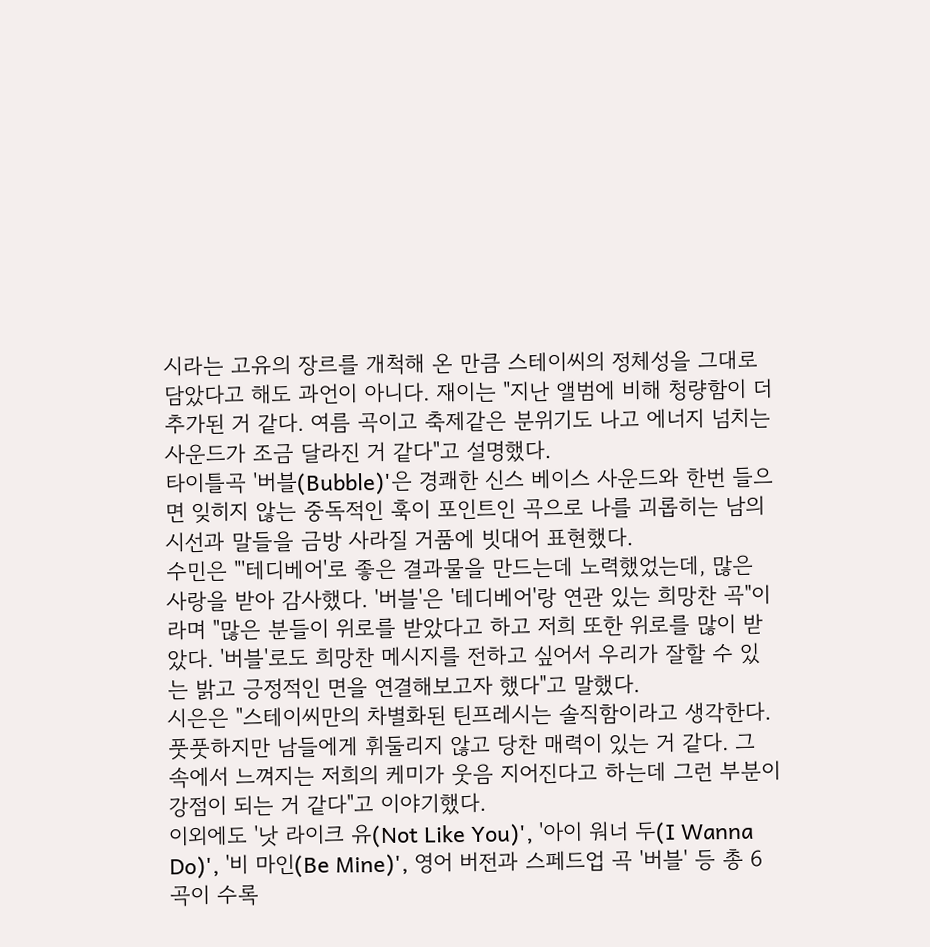시라는 고유의 장르를 개척해 온 만큼 스테이씨의 정체성을 그대로 담았다고 해도 과언이 아니다. 재이는 "지난 앨범에 비해 청량함이 더 추가된 거 같다. 여름 곡이고 축제같은 분위기도 나고 에너지 넘치는 사운드가 조금 달라진 거 같다"고 설명했다.
타이틀곡 '버블(Bubble)'은 경쾌한 신스 베이스 사운드와 한번 들으면 잊히지 않는 중독적인 훅이 포인트인 곡으로 나를 괴롭히는 남의 시선과 말들을 금방 사라질 거품에 빗대어 표현했다.
수민은 "'테디베어'로 좋은 결과물을 만드는데 노력했었는데, 많은 사랑을 받아 감사했다. '버블'은 '테디베어'랑 연관 있는 희망찬 곡"이라며 "많은 분들이 위로를 받았다고 하고 저희 또한 위로를 많이 받았다. '버블'로도 희망찬 메시지를 전하고 싶어서 우리가 잘할 수 있는 밝고 긍정적인 면을 연결해보고자 했다"고 말했다.
시은은 "스테이씨만의 차별화된 틴프레시는 솔직함이라고 생각한다. 풋풋하지만 남들에게 휘둘리지 않고 당찬 매력이 있는 거 같다. 그 속에서 느껴지는 저희의 케미가 웃음 지어진다고 하는데 그런 부분이 강점이 되는 거 같다"고 이야기했다.
이외에도 '낫 라이크 유(Not Like You)', '아이 워너 두(I Wanna Do)', '비 마인(Be Mine)', 영어 버전과 스페드업 곡 '버블' 등 총 6곡이 수록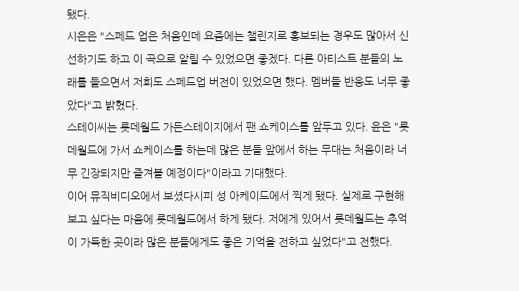됐다.
시은은 "스페드 업은 처음인데 요즘에는 챌린지로 홍보되는 경우도 많아서 신선하기도 하고 이 곡으로 알릴 수 있었으면 좋겠다. 다른 아티스트 분들의 노래를 들으면서 저희도 스페드업 버전이 있었으면 했다. 멤버들 반응도 너무 좋았다"고 밝혔다.
스테이씨는 롯데월드 가든스테이지에서 팬 쇼케이스를 앞두고 있다. 윤은 "롯데월드에 가서 쇼케이스를 하는데 많은 분들 앞에서 하는 무대는 처음이라 너무 긴장되지만 즐겨볼 예정이다"이라고 기대했다.
이어 뮤직비디오에서 보셨다시피 성 아케이드에서 찍게 됐다. 실제로 구현해보고 싶다는 마음에 롯데월드에서 하게 됐다. 저에게 있어서 롯데월드는 추억이 가득한 곳이라 많은 분들에게도 좋은 기억을 전하고 싶었다"고 전했다.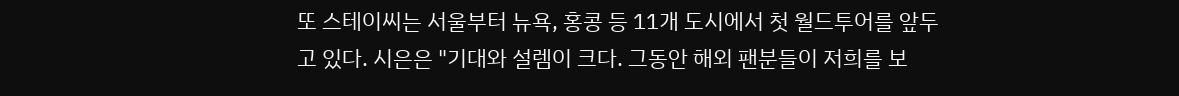또 스테이씨는 서울부터 뉴욕, 홍콩 등 11개 도시에서 첫 월드투어를 앞두고 있다. 시은은 "기대와 설렘이 크다. 그동안 해외 팬분들이 저희를 보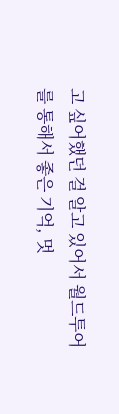고 싶어했던 걸 알고 있어서 월드투어를 통해서 좋은 기억, 멋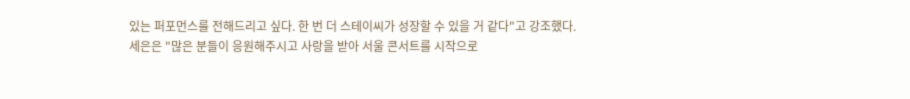있는 퍼포먼스를 전해드리고 싶다. 한 번 더 스테이씨가 성장할 수 있을 거 같다"고 강조했다.
세은은 "많은 분들이 응원해주시고 사랑을 받아 서울 콘서트를 시작으로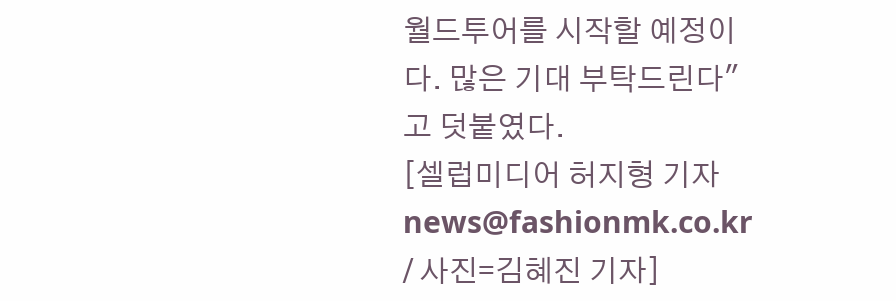월드투어를 시작할 예정이다. 많은 기대 부탁드린다"고 덧붙였다.
[셀럽미디어 허지형 기자 news@fashionmk.co.kr / 사진=김혜진 기자]